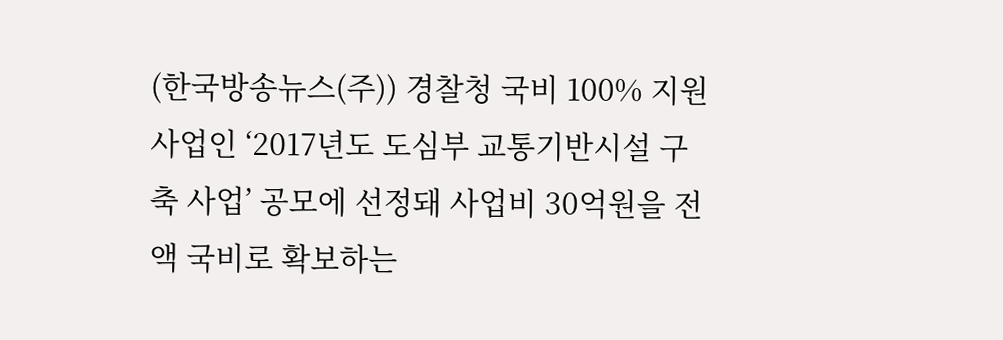(한국방송뉴스(주)) 경찰청 국비 100% 지원사업인 ‘2017년도 도심부 교통기반시설 구축 사업’ 공모에 선정돼 사업비 30억원을 전액 국비로 확보하는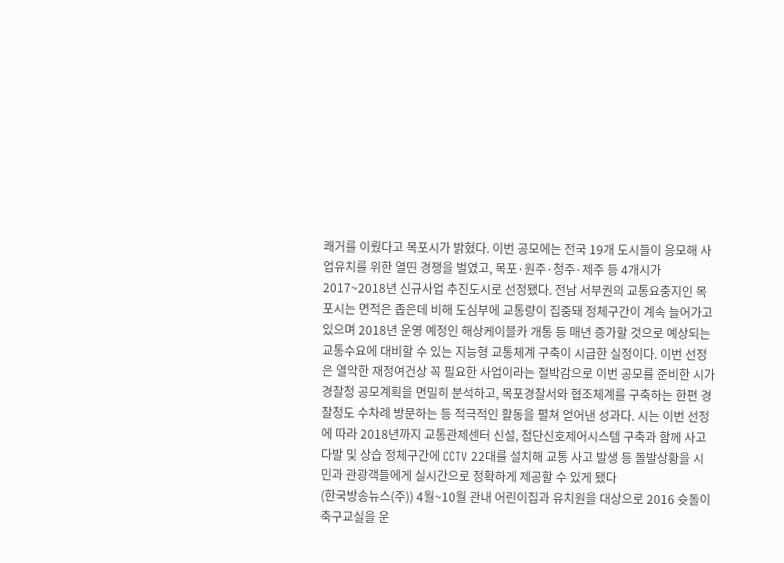쾌거를 이뤘다고 목포시가 밝혔다. 이번 공모에는 전국 19개 도시들이 응모해 사업유치를 위한 열띤 경쟁을 벌였고, 목포·원주·청주·제주 등 4개시가 2017~2018년 신규사업 추진도시로 선정됐다. 전남 서부권의 교통요충지인 목포시는 면적은 좁은데 비해 도심부에 교통량이 집중돼 정체구간이 계속 늘어가고 있으며 2018년 운영 예정인 해상케이블카 개통 등 매년 증가할 것으로 예상되는 교통수요에 대비할 수 있는 지능형 교통체계 구축이 시급한 실정이다. 이번 선정은 열악한 재정여건상 꼭 필요한 사업이라는 절박감으로 이번 공모를 준비한 시가 경찰청 공모계획을 면밀히 분석하고, 목포경찰서와 협조체계를 구축하는 한편 경찰청도 수차례 방문하는 등 적극적인 활동을 펼쳐 얻어낸 성과다. 시는 이번 선정에 따라 2018년까지 교통관제센터 신설, 첨단신호제어시스템 구축과 함께 사고다발 및 상습 정체구간에 CCTV 22대를 설치해 교통 사고 발생 등 돌발상황을 시민과 관광객들에게 실시간으로 정확하게 제공할 수 있게 됐다
(한국방송뉴스(주)) 4월~10월 관내 어린이집과 유치원을 대상으로 2016 슛돌이 축구교실을 운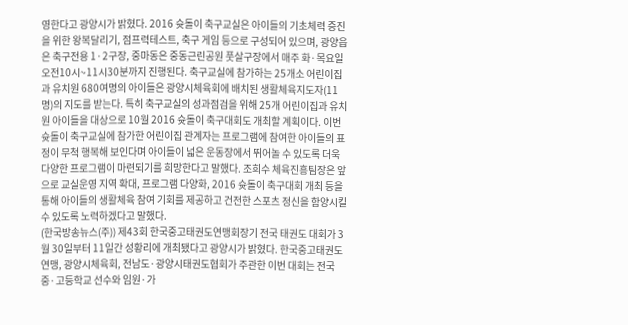영한다고 광양시가 밝혔다. 2016 슛돌이 축구교실은 아이들의 기초체력 증진을 위한 왕복달리기, 점프력테스트, 축구 게임 등으로 구성되어 있으며, 광양읍은 축구전용 1·2구장, 중마동은 중동근린공원 풋살구장에서 매주 화·목요일 오전10시~11시30분까지 진행된다. 축구교실에 참가하는 25개소 어린이집과 유치원 680여명의 아이들은 광양시체육회에 배치된 생활체육지도자(11명)의 지도를 받는다. 특히 축구교실의 성과점검을 위해 25개 어린이집과 유치원 아이들을 대상으로 10월 2016 슛돌이 축구대회도 개최할 계획이다. 이번 슛돌이 축구교실에 참가한 어린이집 관계자는 프로그램에 참여한 아이들의 표정이 무척 행복해 보인다며 아이들이 넓은 운동장에서 뛰어놀 수 있도록 더욱 다양한 프로그램이 마련되기를 희망한다고 말했다. 조희수 체육진흥팀장은 앞으로 교실운영 지역 확대, 프로그램 다양화, 2016 슛돌이 축구대회 개최 등을 통해 아이들의 생활체육 참여 기회를 제공하고 건전한 스포츠 정신을 함양시킬 수 있도록 노력하겠다고 말했다.
(한국방송뉴스(주)) 제43회 한국중고태권도연맹회장기 전국 태권도 대회가 3월 30일부터 11일간 성황리에 개최됐다고 광양시가 밝혔다. 한국중고태권도연맹, 광양시체육회, 전남도·광양시태권도협회가 주관한 이번 대회는 전국 중·고등학교 선수와 임원·가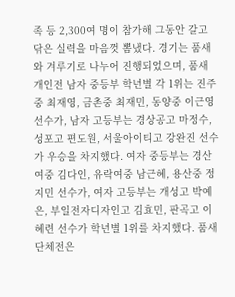족 등 2,300여 명이 참가해 그동안 갈고 닦은 실력을 마음껏 뽐냈다. 경기는 품새와 겨루기로 나누어 진행되었으며, 품새 개인전 남자 중등부 학년별 각 1위는 진주중 최재영, 금촌중 최재민, 동양중 이근영 선수가, 남자 고등부는 경상공고 마정수, 성포고 편도원, 서울아이티고 강완진 선수가 우승을 차지했다. 여자 중등부는 경산여중 김다인, 유락여중 남근혜, 용산중 정지민 선수가, 여자 고등부는 개성고 박예은, 부일전자디자인고 김효민, 판곡고 이혜련 선수가 학년별 1위를 차지했다. 품새 단체전은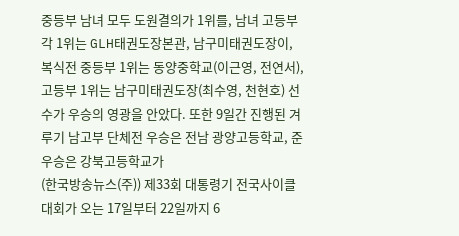중등부 남녀 모두 도원결의가 1위를, 남녀 고등부 각 1위는 GLH태권도장본관, 남구미태권도장이, 복식전 중등부 1위는 동양중학교(이근영, 전연서), 고등부 1위는 남구미태권도장(최수영, 천현호) 선수가 우승의 영광을 안았다. 또한 9일간 진행된 겨루기 남고부 단체전 우승은 전남 광양고등학교, 준우승은 강북고등학교가
(한국방송뉴스(주)) 제33회 대통령기 전국사이클 대회가 오는 17일부터 22일까지 6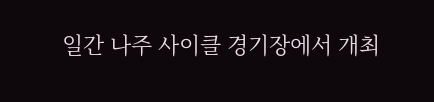일간 나주 사이클 경기장에서 개최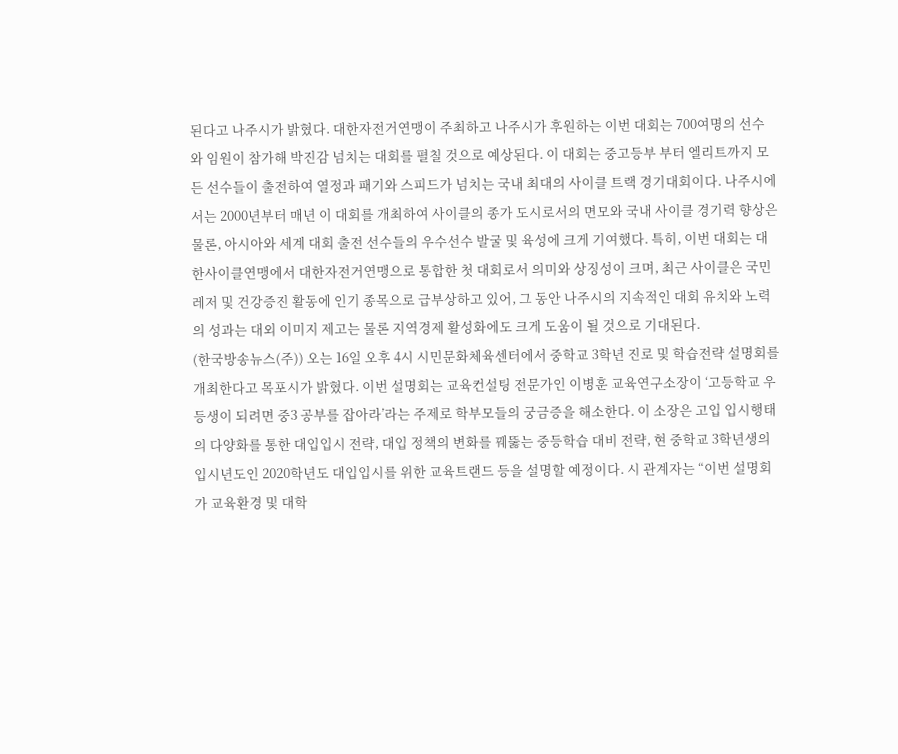된다고 나주시가 밝혔다. 대한자전거연맹이 주최하고 나주시가 후원하는 이번 대회는 700여명의 선수와 임원이 참가해 박진감 넘치는 대회를 펼칠 것으로 예상된다. 이 대회는 중고등부 부터 엘리트까지 모든 선수들이 출전하여 열정과 패기와 스피드가 넘치는 국내 최대의 사이클 트랙 경기대회이다. 나주시에서는 2000년부터 매년 이 대회를 개최하여 사이클의 종가 도시로서의 면모와 국내 사이클 경기력 향상은 물론, 아시아와 세계 대회 출전 선수들의 우수선수 발굴 및 육성에 크게 기여했다. 특히, 이번 대회는 대한사이클연맹에서 대한자전거연맹으로 통합한 첫 대회로서 의미와 상징성이 크며, 최근 사이클은 국민레저 및 건강증진 활동에 인기 종목으로 급부상하고 있어, 그 동안 나주시의 지속적인 대회 유치와 노력의 성과는 대외 이미지 제고는 물론 지역경제 활성화에도 크게 도움이 될 것으로 기대된다.
(한국방송뉴스(주)) 오는 16일 오후 4시 시민문화체육센터에서 중학교 3학년 진로 및 학습전략 설명회를 개최한다고 목포시가 밝혔다. 이번 설명회는 교육컨설팅 전문가인 이병훈 교육연구소장이 ‘고등학교 우등생이 되려면 중3 공부를 잡아라’라는 주제로 학부모들의 궁금증을 해소한다. 이 소장은 고입 입시행태의 다양화를 통한 대입입시 전략, 대입 정책의 변화를 꿰뚫는 중등학습 대비 전략, 현 중학교 3학년생의 입시년도인 2020학년도 대입입시를 위한 교육트랜드 등을 설명할 예정이다. 시 관계자는 “이번 설명회가 교육환경 및 대학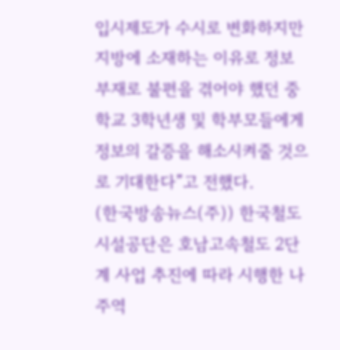입시제도가 수시로 변화하지만 지방에 소재하는 이유로 정보 부재로 불편을 겪어야 했던 중학교 3학년생 및 학부모들에게 정보의 갈증을 해소시켜줄 것으로 기대한다”고 전했다.
(한국방송뉴스(주)) 한국철도시설공단은 호남고속철도 2단계 사업 추진에 따라 시행한 나주역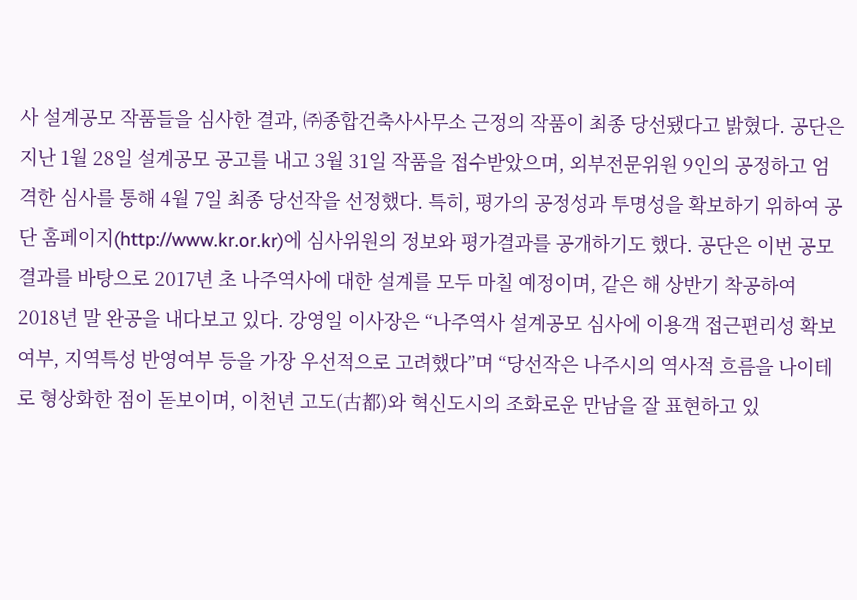사 설계공모 작품들을 심사한 결과, ㈜종합건축사사무소 근정의 작품이 최종 당선됐다고 밝혔다. 공단은 지난 1월 28일 설계공모 공고를 내고 3월 31일 작품을 접수받았으며, 외부전문위원 9인의 공정하고 엄격한 심사를 통해 4월 7일 최종 당선작을 선정했다. 특히, 평가의 공정성과 투명성을 확보하기 위하여 공단 홈페이지(http://www.kr.or.kr)에 심사위원의 정보와 평가결과를 공개하기도 했다. 공단은 이번 공모결과를 바탕으로 2017년 초 나주역사에 대한 설계를 모두 마칠 예정이며, 같은 해 상반기 착공하여 2018년 말 완공을 내다보고 있다. 강영일 이사장은 “나주역사 설계공모 심사에 이용객 접근편리성 확보여부, 지역특성 반영여부 등을 가장 우선적으로 고려했다”며 “당선작은 나주시의 역사적 흐름을 나이테로 형상화한 점이 돋보이며, 이천년 고도(古都)와 혁신도시의 조화로운 만남을 잘 표현하고 있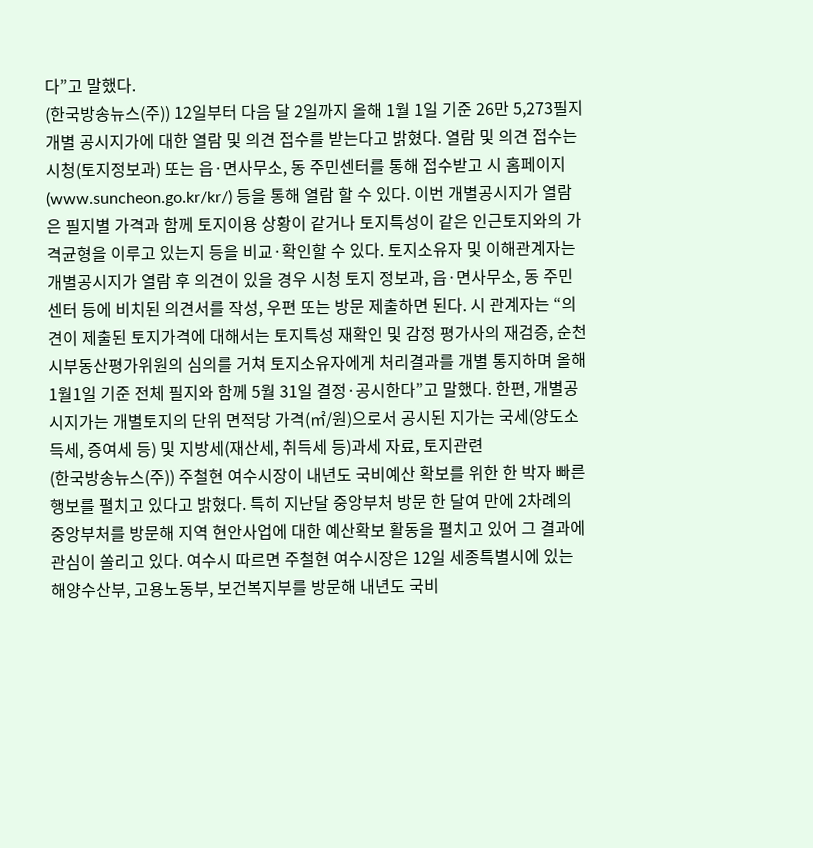다”고 말했다.
(한국방송뉴스(주)) 12일부터 다음 달 2일까지 올해 1월 1일 기준 26만 5,273필지 개별 공시지가에 대한 열람 및 의견 접수를 받는다고 밝혔다. 열람 및 의견 접수는 시청(토지정보과) 또는 읍·면사무소, 동 주민센터를 통해 접수받고 시 홈페이지(www.suncheon.go.kr/kr/) 등을 통해 열람 할 수 있다. 이번 개별공시지가 열람은 필지별 가격과 함께 토지이용 상황이 같거나 토지특성이 같은 인근토지와의 가격균형을 이루고 있는지 등을 비교·확인할 수 있다. 토지소유자 및 이해관계자는 개별공시지가 열람 후 의견이 있을 경우 시청 토지 정보과, 읍·면사무소, 동 주민센터 등에 비치된 의견서를 작성, 우편 또는 방문 제출하면 된다. 시 관계자는 “의견이 제출된 토지가격에 대해서는 토지특성 재확인 및 감정 평가사의 재검증, 순천시부동산평가위원의 심의를 거쳐 토지소유자에게 처리결과를 개별 통지하며 올해 1월1일 기준 전체 필지와 함께 5월 31일 결정·공시한다”고 말했다. 한편, 개별공시지가는 개별토지의 단위 면적당 가격(㎡/원)으로서 공시된 지가는 국세(양도소득세, 증여세 등) 및 지방세(재산세, 취득세 등)과세 자료, 토지관련
(한국방송뉴스(주)) 주철현 여수시장이 내년도 국비예산 확보를 위한 한 박자 빠른 행보를 펼치고 있다고 밝혔다. 특히 지난달 중앙부처 방문 한 달여 만에 2차례의 중앙부처를 방문해 지역 현안사업에 대한 예산확보 활동을 펼치고 있어 그 결과에 관심이 쏠리고 있다. 여수시 따르면 주철현 여수시장은 12일 세종특별시에 있는 해양수산부, 고용노동부, 보건복지부를 방문해 내년도 국비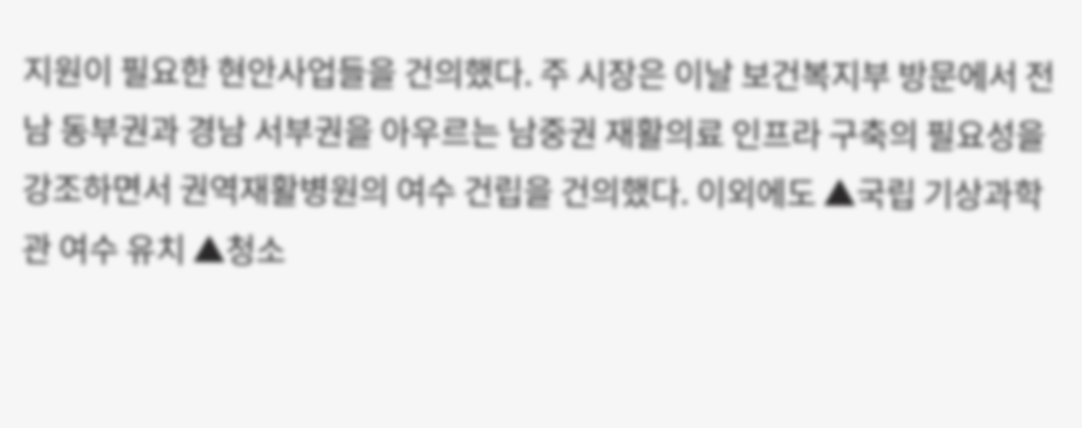지원이 필요한 현안사업들을 건의했다. 주 시장은 이날 보건복지부 방문에서 전남 동부권과 경남 서부권을 아우르는 남중권 재활의료 인프라 구축의 필요성을 강조하면서 권역재활병원의 여수 건립을 건의했다. 이외에도 ▲국립 기상과학관 여수 유치 ▲청소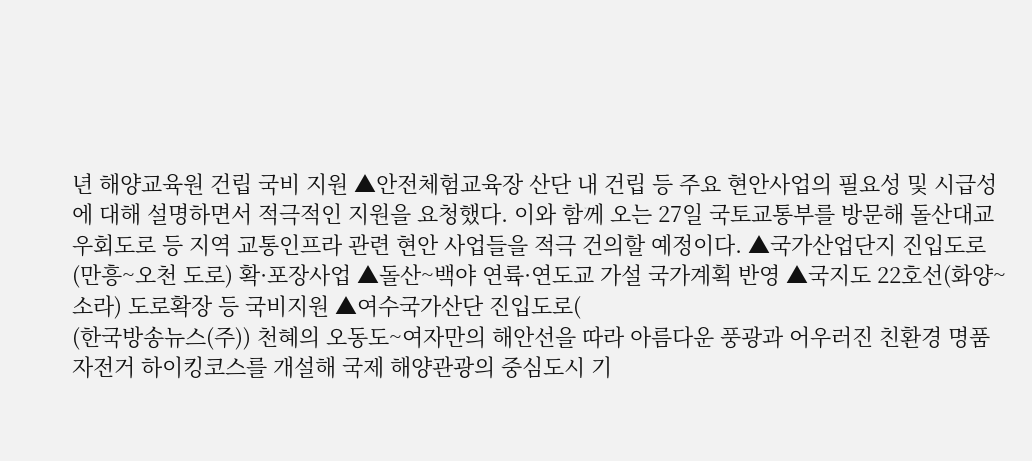년 해양교육원 건립 국비 지원 ▲안전체험교육장 산단 내 건립 등 주요 현안사업의 필요성 및 시급성에 대해 설명하면서 적극적인 지원을 요청했다. 이와 함께 오는 27일 국토교통부를 방문해 돌산대교 우회도로 등 지역 교통인프라 관련 현안 사업들을 적극 건의할 예정이다. ▲국가산업단지 진입도로(만흥~오천 도로) 확·포장사업 ▲돌산~백야 연륙·연도교 가설 국가계획 반영 ▲국지도 22호선(화양~소라) 도로확장 등 국비지원 ▲여수국가산단 진입도로(
(한국방송뉴스(주)) 천혜의 오동도~여자만의 해안선을 따라 아름다운 풍광과 어우러진 친환경 명품 자전거 하이킹코스를 개설해 국제 해양관광의 중심도시 기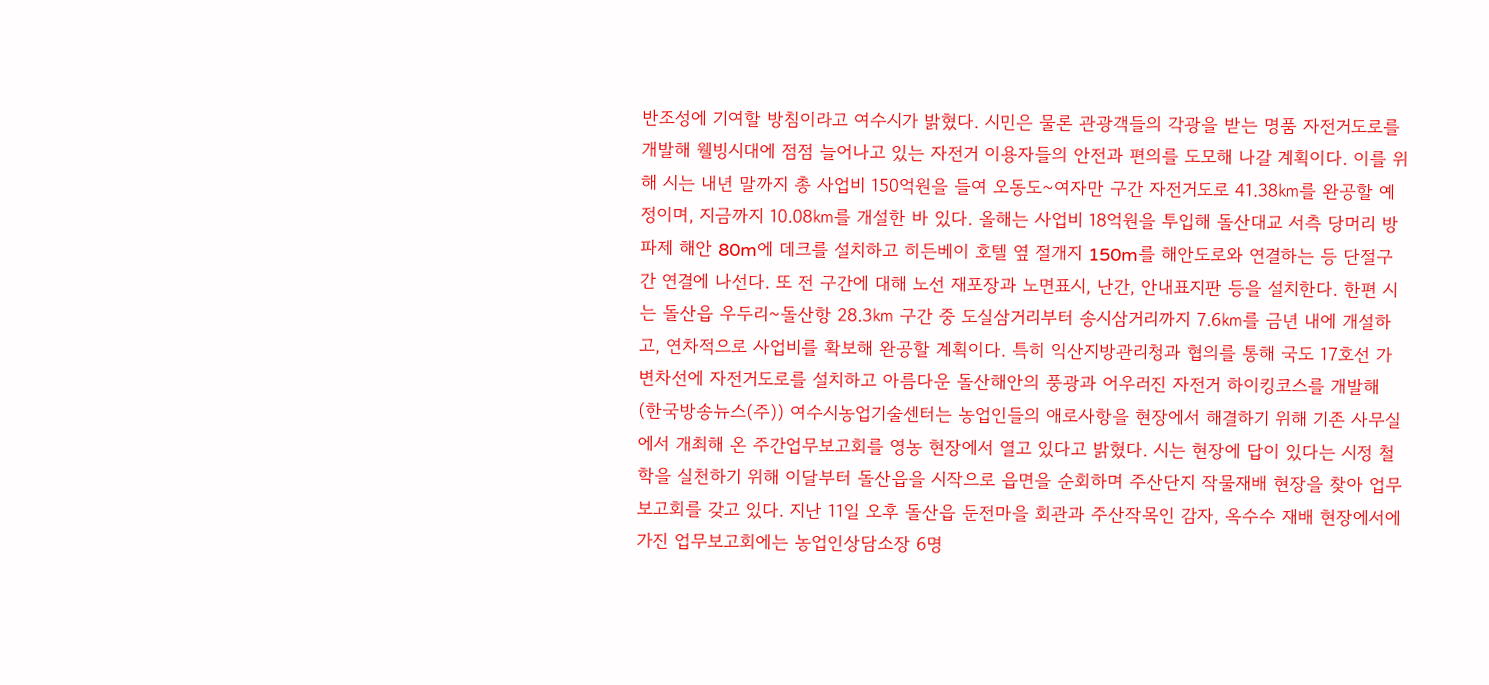반조성에 기여할 방침이라고 여수시가 밝혔다. 시민은 물론 관광객들의 각광을 받는 명품 자전거도로를 개발해 웰빙시대에 점점 늘어나고 있는 자전거 이용자들의 안전과 편의를 도모해 나갈 계획이다. 이를 위해 시는 내년 말까지 총 사업비 150억원을 들여 오동도~여자만 구간 자전거도로 41.38㎞를 완공할 예정이며, 지금까지 10.08㎞를 개설한 바 있다. 올해는 사업비 18억원을 투입해 돌산대교 서측 당머리 방파제 해안 80m에 데크를 설치하고 히든베이 호텔 옆 절개지 150m를 해안도로와 연결하는 등 단절구간 연결에 나선다. 또 전 구간에 대해 노선 재포장과 노면표시, 난간, 안내표지판 등을 설치한다. 한편 시는 돌산읍 우두리~돌산항 28.3㎞ 구간 중 도실삼거리부터 송시삼거리까지 7.6㎞를 금년 내에 개설하고, 연차적으로 사업비를 확보해 완공할 계획이다. 특히 익산지방관리청과 협의를 통해 국도 17호선 가변차선에 자전거도로를 설치하고 아름다운 돌산해안의 풍광과 어우러진 자전거 하이킹코스를 개발해
(한국방송뉴스(주)) 여수시농업기술센터는 농업인들의 애로사항을 현장에서 해결하기 위해 기존 사무실에서 개최해 온 주간업무보고회를 영농 현장에서 열고 있다고 밝혔다. 시는 현장에 답이 있다는 시정 철학을 실천하기 위해 이달부터 돌산읍을 시작으로 읍면을 순회하며 주산단지 작물재배 현장을 찾아 업무보고회를 갖고 있다. 지난 11일 오후 돌산읍 둔전마을 회관과 주산작목인 감자, 옥수수 재배 현장에서에 가진 업무보고회에는 농업인상담소장 6명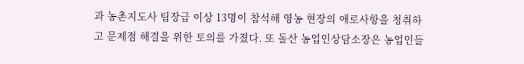과 농촌지도사 팀장급 이상 13명이 참석해 영농 현장의 애로사항을 청취하고 문제점 해결을 위한 토의를 가졌다. 또 돌산 농업인상담소장은 농업인들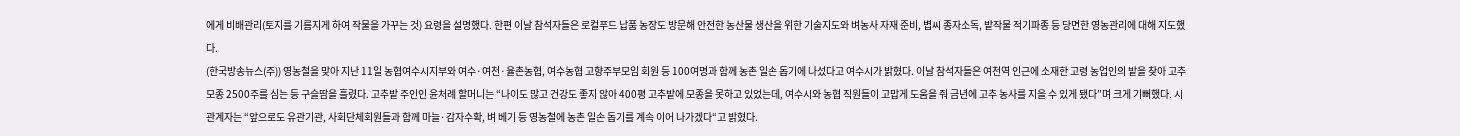에게 비배관리(토지를 기름지게 하여 작물을 가꾸는 것) 요령을 설명했다. 한편 이날 참석자들은 로컬푸드 납품 농장도 방문해 안전한 농산물 생산을 위한 기술지도와 벼농사 자재 준비, 볍씨 종자소독, 밭작물 적기파종 등 당면한 영농관리에 대해 지도했다.
(한국방송뉴스(주)) 영농철을 맞아 지난 11일 농협여수시지부와 여수·여천·율촌농협, 여수농협 고향주부모임 회원 등 100여명과 함께 농촌 일손 돕기에 나섰다고 여수시가 밝혔다. 이날 참석자들은 여천역 인근에 소재한 고령 농업인의 밭을 찾아 고추모종 2500주를 심는 등 구슬땀을 흘렸다. 고추밭 주인인 윤처례 할머니는 “나이도 많고 건강도 좋지 않아 400평 고추밭에 모종을 못하고 있었는데, 여수시와 농협 직원들이 고맙게 도움을 줘 금년에 고추 농사를 지을 수 있게 됐다”며 크게 기뻐했다. 시 관계자는 “앞으로도 유관기관, 사회단체회원들과 함께 마늘·감자수확, 벼 베기 등 영농철에 농촌 일손 돕기를 계속 이어 나가겠다“고 밝혔다.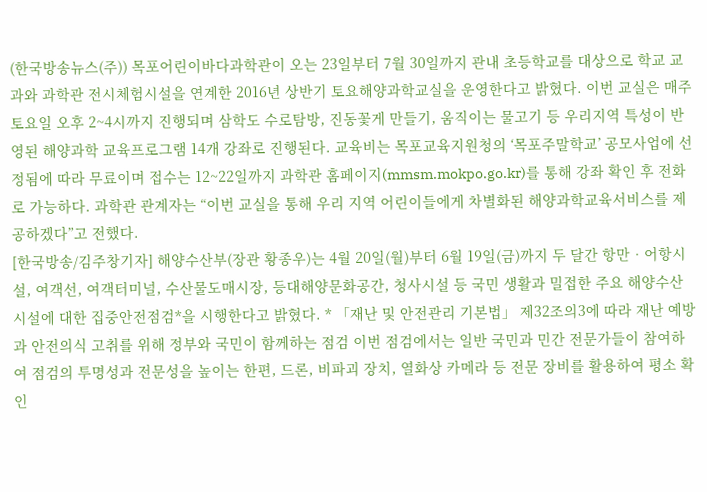(한국방송뉴스(주)) 목포어린이바다과학관이 오는 23일부터 7월 30일까지 관내 초등학교를 대상으로 학교 교과와 과학관 전시체험시설을 연계한 2016년 상반기 토요해양과학교실을 운영한다고 밝혔다. 이번 교실은 매주 토요일 오후 2~4시까지 진행되며 삼학도 수로탐방, 진동꽃게 만들기, 움직이는 물고기 등 우리지역 특성이 반영된 해양과학 교육프로그램 14개 강좌로 진행된다. 교육비는 목포교육지원청의 ‘목포주말학교’ 공모사업에 선정됨에 따라 무료이며 접수는 12~22일까지 과학관 홈페이지(mmsm.mokpo.go.kr)를 통해 강좌 확인 후 전화로 가능하다. 과학관 관계자는 “이번 교실을 통해 우리 지역 어린이들에게 차별화된 해양과학교육서비스를 제공하겠다”고 전했다.
[한국방송/김주창기자] 해양수산부(장관 황종우)는 4월 20일(월)부터 6월 19일(금)까지 두 달간 항만‧어항시설, 여객선, 여객터미널, 수산물도매시장, 등대해양문화공간, 청사시설 등 국민 생활과 밀접한 주요 해양수산시설에 대한 집중안전점검*을 시행한다고 밝혔다. * 「재난 및 안전관리 기본법」 제32조의3에 따라 재난 예방과 안전의식 고취를 위해 정부와 국민이 함께하는 점검 이번 점검에서는 일반 국민과 민간 전문가들이 참여하여 점검의 투명성과 전문성을 높이는 한편, 드론, 비파괴 장치, 열화상 카메라 등 전문 장비를 활용하여 평소 확인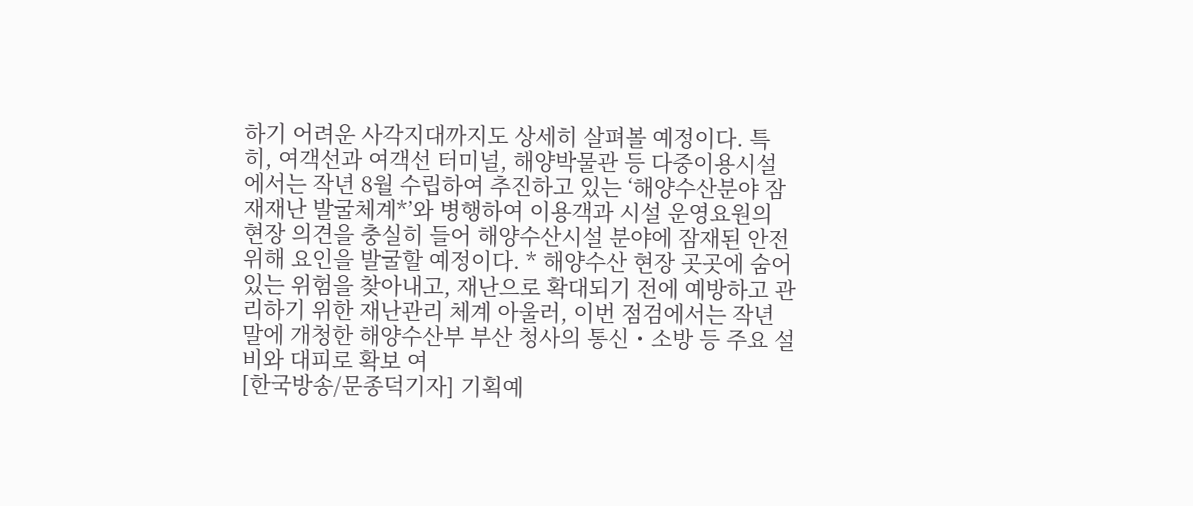하기 어려운 사각지대까지도 상세히 살펴볼 예정이다. 특히, 여객선과 여객선 터미널, 해양박물관 등 다중이용시설에서는 작년 8월 수립하여 추진하고 있는 ‘해양수산분야 잠재재난 발굴체계*’와 병행하여 이용객과 시설 운영요원의 현장 의견을 충실히 들어 해양수산시설 분야에 잠재된 안전 위해 요인을 발굴할 예정이다. * 해양수산 현장 곳곳에 숨어있는 위험을 찾아내고, 재난으로 확대되기 전에 예방하고 관리하기 위한 재난관리 체계 아울러, 이번 점검에서는 작년 말에 개청한 해양수산부 부산 청사의 통신・소방 등 주요 설비와 대피로 확보 여
[한국방송/문종덕기자] 기획예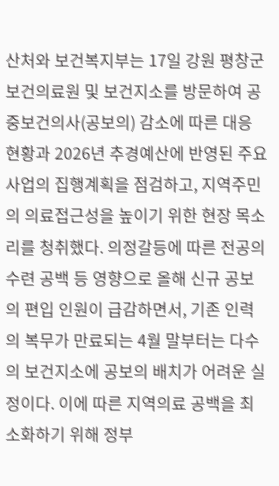산처와 보건복지부는 17일 강원 평창군 보건의료원 및 보건지소를 방문하여 공중보건의사(공보의) 감소에 따른 대응 현황과 2026년 추경예산에 반영된 주요 사업의 집행계획을 점검하고, 지역주민의 의료접근성을 높이기 위한 현장 목소리를 청취했다. 의정갈등에 따른 전공의 수련 공백 등 영향으로 올해 신규 공보의 편입 인원이 급감하면서, 기존 인력의 복무가 만료되는 4월 말부터는 다수의 보건지소에 공보의 배치가 어려운 실정이다. 이에 따른 지역의료 공백을 최소화하기 위해 정부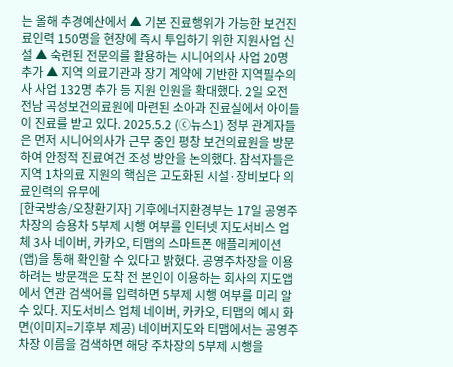는 올해 추경예산에서 ▲ 기본 진료행위가 가능한 보건진료인력 150명을 현장에 즉시 투입하기 위한 지원사업 신설 ▲ 숙련된 전문의를 활용하는 시니어의사 사업 20명 추가 ▲ 지역 의료기관과 장기 계약에 기반한 지역필수의사 사업 132명 추가 등 지원 인원을 확대했다. 2일 오전 전남 곡성보건의료원에 마련된 소아과 진료실에서 아이들이 진료를 받고 있다. 2025.5.2 (ⓒ뉴스1) 정부 관계자들은 먼저 시니어의사가 근무 중인 평창 보건의료원을 방문하여 안정적 진료여건 조성 방안을 논의했다. 참석자들은 지역 1차의료 지원의 핵심은 고도화된 시설·장비보다 의료인력의 유무에
[한국방송/오창환기자] 기후에너지환경부는 17일 공영주차장의 승용차 5부제 시행 여부를 인터넷 지도서비스 업체 3사 네이버, 카카오, 티맵의 스마트폰 애플리케이션(앱)을 통해 확인할 수 있다고 밝혔다. 공영주차장을 이용하려는 방문객은 도착 전 본인이 이용하는 회사의 지도앱에서 연관 검색어를 입력하면 5부제 시행 여부를 미리 알 수 있다. 지도서비스 업체 네이버, 카카오, 티맵의 예시 화면(이미지=기후부 제공) 네이버지도와 티맵에서는 공영주차장 이름을 검색하면 해당 주차장의 5부제 시행을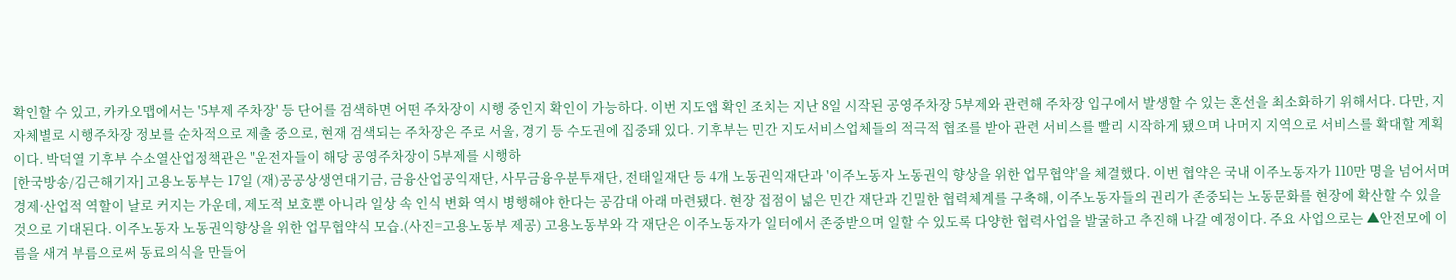확인할 수 있고, 카카오맵에서는 '5부제 주차장' 등 단어를 검색하면 어떤 주차장이 시행 중인지 확인이 가능하다. 이번 지도앱 확인 조치는 지난 8일 시작된 공영주차장 5부제와 관련해 주차장 입구에서 발생할 수 있는 혼선을 최소화하기 위해서다. 다만, 지자체별로 시행주차장 정보를 순차적으로 제출 중으로, 현재 검색되는 주차장은 주로 서울, 경기 등 수도권에 집중돼 있다. 기후부는 민간 지도서비스업체들의 적극적 협조를 받아 관련 서비스를 빨리 시작하게 됐으며 나머지 지역으로 서비스를 확대할 계획이다. 박덕열 기후부 수소열산업정책관은 "운전자들이 해당 공영주차장이 5부제를 시행하
[한국방송/김근해기자] 고용노동부는 17일 (재)공공상생연대기금, 금융산업공익재단, 사무금융우분투재단, 전태일재단 등 4개 노동권익재단과 '이주노동자 노동권익 향상을 위한 업무협약'을 체결했다. 이번 협약은 국내 이주노동자가 110만 명을 넘어서며 경제·산업적 역할이 날로 커지는 가운데, 제도적 보호뿐 아니라 일상 속 인식 변화 역시 병행해야 한다는 공감대 아래 마련됐다. 현장 접점이 넓은 민간 재단과 긴밀한 협력체계를 구축해, 이주노동자들의 권리가 존중되는 노동문화를 현장에 확산할 수 있을 것으로 기대된다. 이주노동자 노동권익향상을 위한 업무협약식 모습.(사진=고용노동부 제공) 고용노동부와 각 재단은 이주노동자가 일터에서 존중받으며 일할 수 있도록 다양한 협력사업을 발굴하고 추진해 나갈 예정이다. 주요 사업으로는 ▲안전모에 이름을 새겨 부름으로써 동료의식을 만들어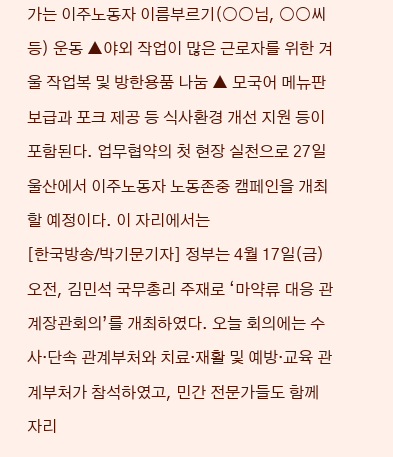가는 이주노동자 이름부르기(○○님, ○○씨 등) 운동 ▲야외 작업이 많은 근로자를 위한 겨울 작업복 및 방한용품 나눔 ▲ 모국어 메뉴판 보급과 포크 제공 등 식사환경 개선 지원 등이 포함된다. 업무협약의 첫 현장 실천으로 27일 울산에서 이주노동자 노동존중 캠페인을 개최할 예정이다. 이 자리에서는
[한국방송/박기문기자] 정부는 4월 17일(금) 오전, 김민석 국무총리 주재로 ‘마약류 대응 관계장관회의’를 개최하였다. 오늘 회의에는 수사‧단속 관계부처와 치료‧재활 및 예방‧교육 관계부처가 참석하였고, 민간 전문가들도 함께 자리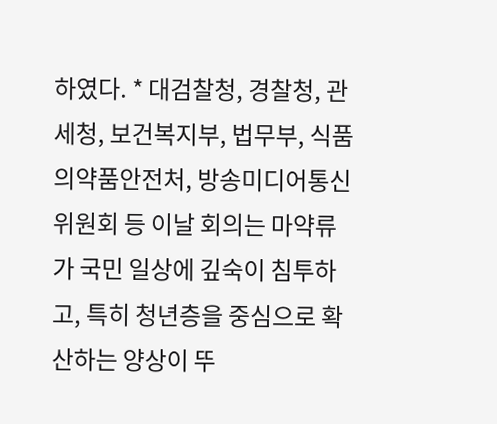하였다. * 대검찰청, 경찰청, 관세청, 보건복지부, 법무부, 식품의약품안전처, 방송미디어통신위원회 등 이날 회의는 마약류가 국민 일상에 깊숙이 침투하고, 특히 청년층을 중심으로 확산하는 양상이 뚜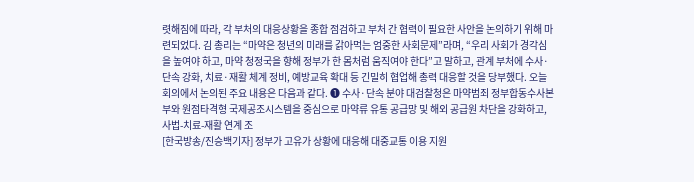렷해짐에 따라, 각 부처의 대응상황을 종합 점검하고 부처 간 협력이 필요한 사안을 논의하기 위해 마련되었다. 김 총리는 “마약은 청년의 미래를 갉아먹는 엄중한 사회문제”라며, “우리 사회가 경각심을 높여야 하고, 마약 청정국을 향해 정부가 한 몸처럼 움직여야 한다”고 말하고, 관계 부처에 수사·단속 강화, 치료·재활 체계 정비, 예방교육 확대 등 긴밀히 협업해 총력 대응할 것을 당부했다. 오늘 회의에서 논의된 주요 내용은 다음과 같다. ❶ 수사·단속 분야 대검찰청은 마약범죄 정부합동수사본부와 원점타격형 국제공조시스템을 중심으로 마약류 유통 공급망 및 해외 공급원 차단을 강화하고, 사법-치료-재활 연계 조
[한국방송/진승백기자] 정부가 고유가 상황에 대응해 대중교통 이용 지원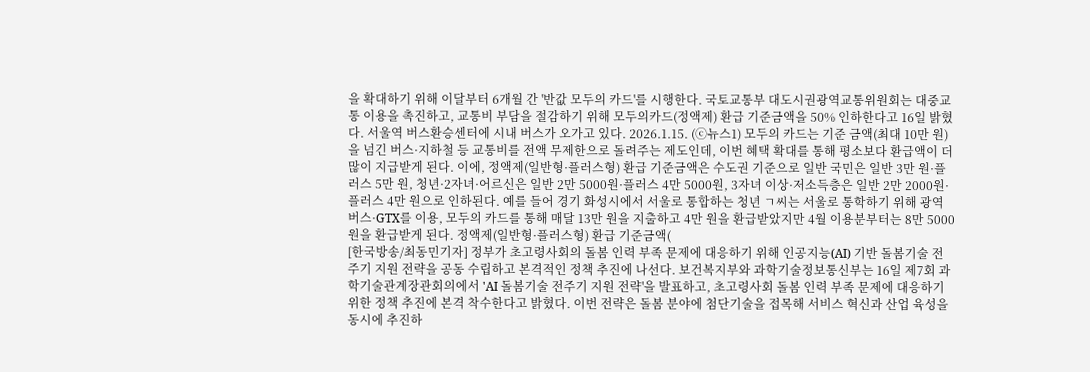을 확대하기 위해 이달부터 6개월 간 '반값 모두의 카드'를 시행한다. 국토교통부 대도시권광역교통위원회는 대중교통 이용을 촉진하고, 교통비 부담을 절감하기 위해 모두의카드(정액제) 환급 기준금액을 50% 인하한다고 16일 밝혔다. 서울역 버스환승센터에 시내 버스가 오가고 있다. 2026.1.15. (ⓒ뉴스1) 모두의 카드는 기준 금액(최대 10만 원)을 넘긴 버스·지하철 등 교통비를 전액 무제한으로 돌려주는 제도인데, 이번 혜택 확대를 통해 평소보다 환급액이 더 많이 지급받게 된다. 이에, 정액제(일반형·플러스형) 환급 기준금액은 수도권 기준으로 일반 국민은 일반 3만 원·플러스 5만 원, 청년·2자녀·어르신은 일반 2만 5000원·플러스 4만 5000원, 3자녀 이상·저소득층은 일반 2만 2000원·플러스 4만 원으로 인하된다. 예를 들어 경기 화성시에서 서울로 통합하는 청년 ㄱ씨는 서울로 통학하기 위해 광역버스·GTX를 이용, 모두의 카드를 통해 매달 13만 원을 지출하고 4만 원을 환급받았지만 4월 이용분부터는 8만 5000원을 환급받게 된다. 정액제(일반형·플러스형) 환급 기준금액(
[한국방송/최동민기자] 정부가 초고령사회의 돌봄 인력 부족 문제에 대응하기 위해 인공지능(AI) 기반 돌봄기술 전주기 지원 전략을 공동 수립하고 본격적인 정책 추진에 나선다. 보건복지부와 과학기술정보통신부는 16일 제7회 과학기술관계장관회의에서 'AI 돌봄기술 전주기 지원 전략'을 발표하고, 초고령사회 돌봄 인력 부족 문제에 대응하기 위한 정책 추진에 본격 착수한다고 밝혔다. 이번 전략은 돌봄 분야에 첨단기술을 접목해 서비스 혁신과 산업 육성을 동시에 추진하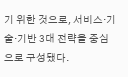기 위한 것으로, 서비스·기술·기반 3대 전략을 중심으로 구성됐다.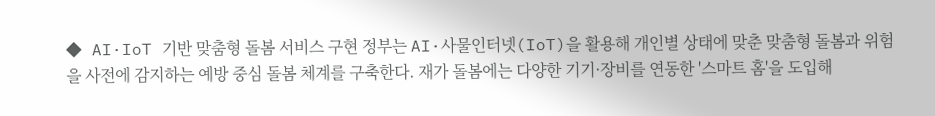◆ AI·IoT 기반 맞춤형 돌봄 서비스 구현 정부는 AI·사물인터넷(IoT)을 활용해 개인별 상태에 맞춘 맞춤형 돌봄과 위험을 사전에 감지하는 예방 중심 돌봄 체계를 구축한다. 재가 돌봄에는 다양한 기기·장비를 연동한 '스마트 홈'을 도입해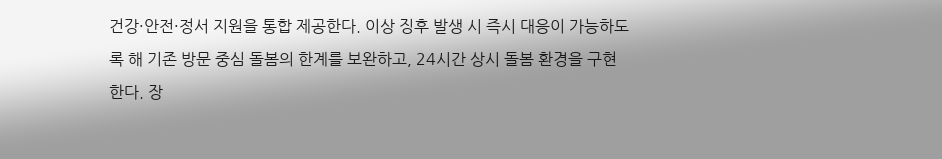건강·안전·정서 지원을 통합 제공한다. 이상 징후 발생 시 즉시 대응이 가능하도록 해 기존 방문 중심 돌봄의 한계를 보완하고, 24시간 상시 돌봄 환경을 구현한다. 장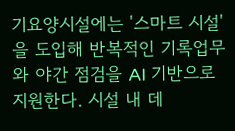기요양시설에는 '스마트 시설'을 도입해 반복적인 기록업무와 야간 점검을 AI 기반으로 지원한다. 시설 내 데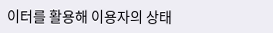이터를 활용해 이용자의 상태